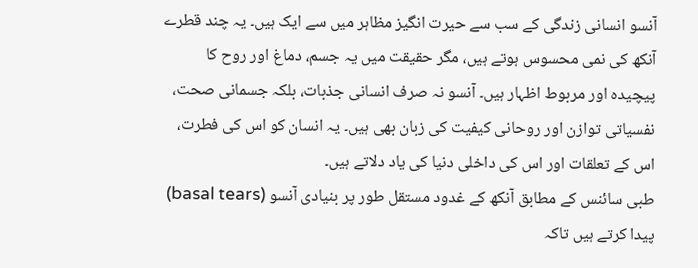آنسو انسانی زندگی کے سب سے حیرت انگیز مظاہر میں سے ایک ہیں۔ یہ چند قطرے آنکھ کی نمی محسوس ہوتے ہیں، مگر حقیقت میں یہ جسم، دماغ اور روح کا پیچیدہ اور مربوط اظہار ہیں۔ آنسو نہ صرف انسانی جذبات، بلکہ جسمانی صحت، نفسیاتی توازن اور روحانی کیفیت کی زبان بھی ہیں۔ یہ انسان کو اس کی فطرت، اس کے تعلقات اور اس کی داخلی دنیا کی یاد دلاتے ہیں۔
طبی سائنس کے مطابق آنکھ کے غدود مستقل طور پر بنیادی آنسو (basal tears) پیدا کرتے ہیں تاکہ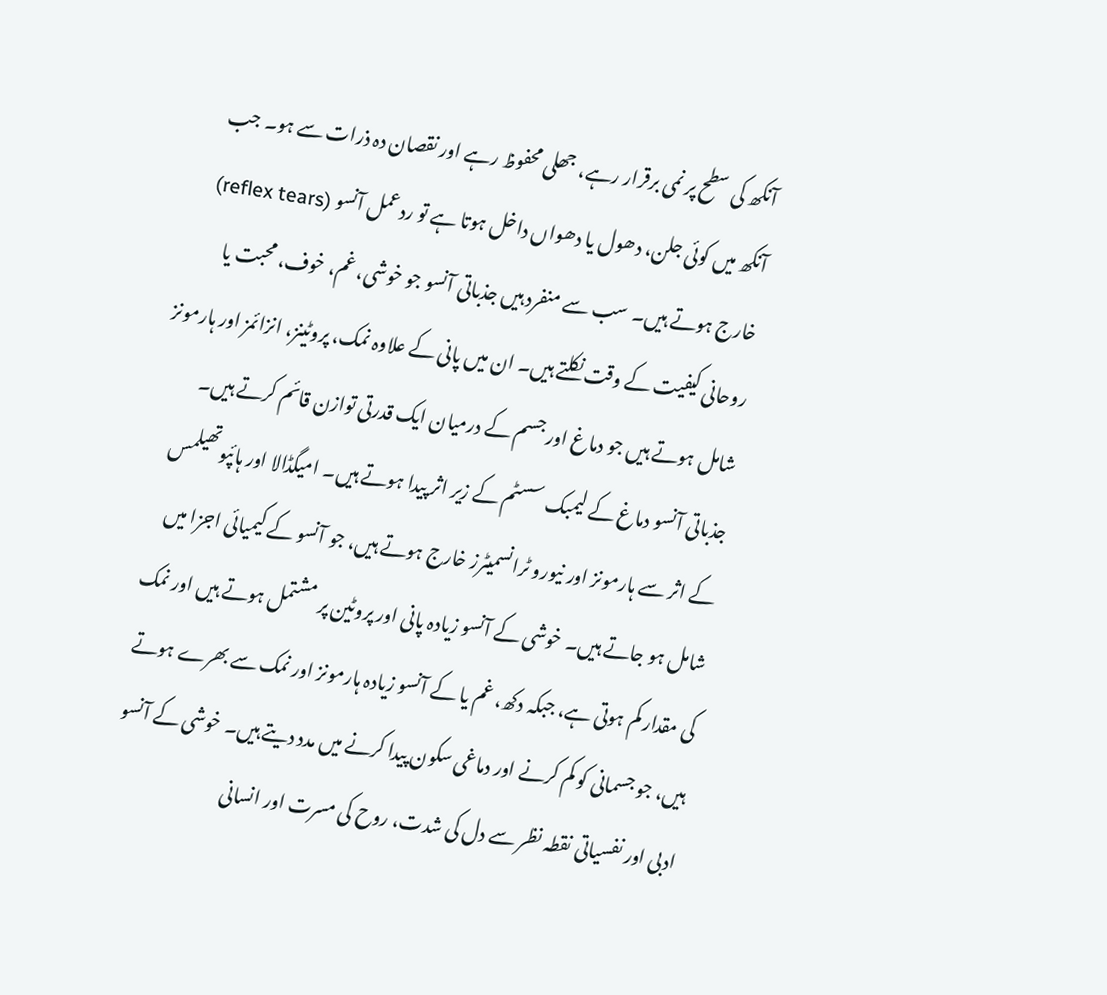آنکھ کی سطح پر نمی برقرار رہے، جھلی محفوظ رہے اور نقصان دہ ذرات سے ہو۔ جب آنکھ میں کوئی جلن، دھول یا دھواں داخل ہوتا ہے تو ردعمل آنسو (reflex tears) خارج ہوتے ہیں۔ سب سے منفرد ہیں جذباتی آنسو جو خوشی، غم، خوف، محبت یا روحانی کیفیت کے وقت نکلتے ہیں۔ ان میں پانی کے علاوہ نمک، پروٹینز، انزائمز اور ہارمونز شامل ہوتے ہیں جو دماغ اور جسم کے درمیان ایک قدرتی توازن قائم کرتے ہیں۔
جذباتی آنسو دماغ کے لیمبک سسٹم کے زیر اثر پیدا ہوتے ہیں۔ امیگڈالا اور ہائپوتھیلمس کے اثر سے ہارمونز اور نیورو ٹرانسمیٹرز خارج ہوتے ہیں، جو آنسو کے کیمیائی اجزا میں شامل ہو جاتے ہیں۔ خوشی کے آنسو زیادہ پانی اور پروٹین پر مشتمل ہوتے ہیں اور نمک کی مقدار کم ہوتی ہے، جبکہ دکھ، غم یا کے آنسو زیادہ ہارمونز اور نمک سے بھرے ہوتے ہیں، جو جسمانی کو کم کرنے اور دماغی سکون پیدا کرنے میں مدد دیتے ہیں۔ خوشی کے آنسو ادبی اور نفسیاتی نقطہ نظر سے دل کی شدت، روح کی مسرت اور انسانی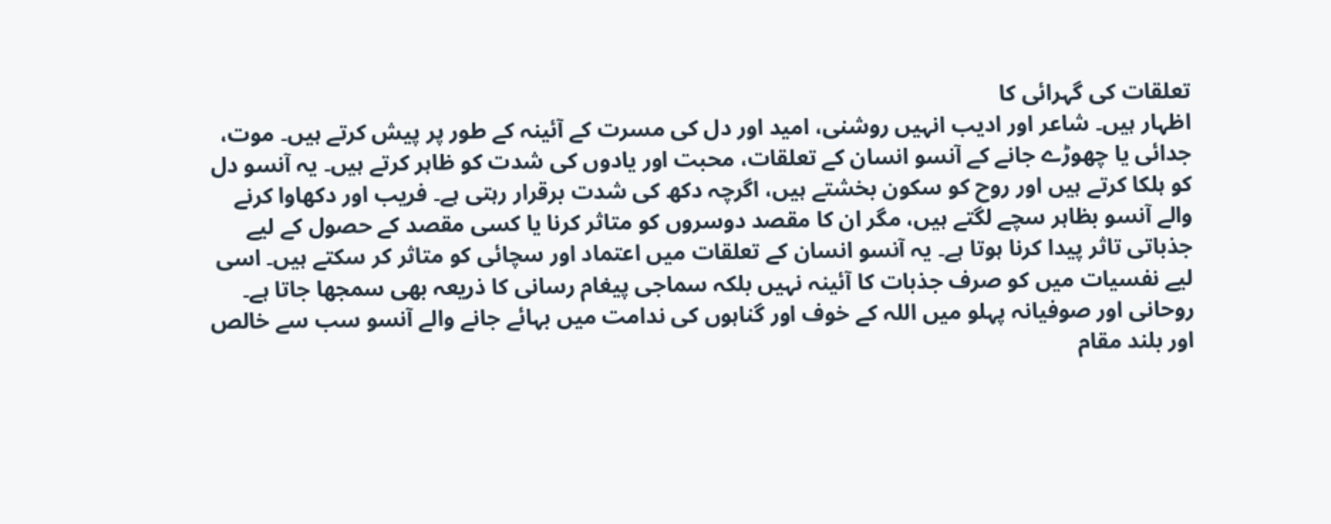تعلقات کی گہرائی کا
اظہار ہیں۔ شاعر اور ادیب انہیں روشنی، امید اور دل کی مسرت کے آئینہ کے طور پر پیش کرتے ہیں۔ موت، جدائی یا چھوڑے جانے کے آنسو انسان کے تعلقات، محبت اور یادوں کی شدت کو ظاہر کرتے ہیں۔ یہ آنسو دل کو ہلکا کرتے ہیں اور روح کو سکون بخشتے ہیں، اگرچہ دکھ کی شدت برقرار رہتی ہے۔ فریب اور دکھاوا کرنے والے آنسو بظاہر سچے لگتے ہیں، مگر ان کا مقصد دوسروں کو متاثر کرنا یا کسی مقصد کے حصول کے لیے جذباتی تاثر پیدا کرنا ہوتا ہے۔ یہ آنسو انسان کے تعلقات میں اعتماد اور سچائی کو متاثر کر سکتے ہیں۔ اسی لیے نفسیات میں کو صرف جذبات کا آئینہ نہیں بلکہ سماجی پیغام رسانی کا ذریعہ بھی سمجھا جاتا ہے۔
روحانی اور صوفیانہ پہلو میں اللہ کے خوف اور گناہوں کی ندامت میں بہائے جانے والے آنسو سب سے خالص اور بلند مقام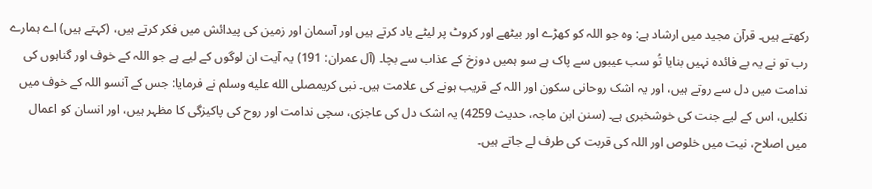رکھتے ہیں۔ قرآن مجید میں ارشاد ہے: وہ جو اللہ کو کھڑے اور بیٹھے اور کروٹ پر لیٹے یاد کرتے ہیں اور آسمان اور زمین کی پیدائش میں فکر کرتے ہیں، (کہتے ہیں) اے ہمارے رب تو نے یہ بے فائدہ نہیں بنایا تُو سب عیبوں سے پاک ہے سو ہمیں دوزخ کے عذاب سے بچا۔ (آل عمران: 191) یہ آیت ان لوگوں کے لیے ہے جو اللہ کے خوف اور گناہوں کی ندامت میں دل سے روتے ہیں، اور یہ اشک روحانی سکون اور اللہ کے قریب ہونے کی علامت ہیں۔ نبی کریمصلى الله عليه وسلم نے فرمایا: جس کے آنسو اللہ کے خوف میں نکلیں، اس کے لیے جنت کی خوشخبری ہے۔ (سنن ابن ماجہ، حدیث 4259) یہ اشک دل کی عاجزی، سچی ندامت اور روح کی پاکیزگی کا مظہر ہیں، اور انسان کو اعمال میں اصلاح، نیت میں خلوص اور اللہ کی قربت کی طرف لے جاتے ہیں۔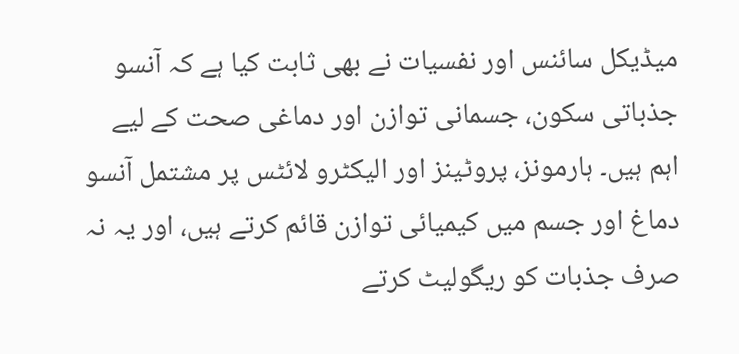میڈیکل سائنس اور نفسیات نے بھی ثابت کیا ہے کہ آنسو جذباتی سکون، جسمانی توازن اور دماغی صحت کے لیے اہم ہیں۔ ہارمونز، پروٹینز اور الیکٹرو لائٹس پر مشتمل آنسو دماغ اور جسم میں کیمیائی توازن قائم کرتے ہیں، اور یہ نہ صرف جذبات کو ریگولیٹ کرتے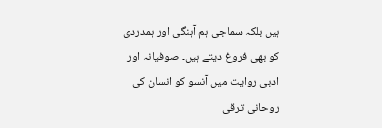ہیں بلکہ سماجی ہم آہنگی اور ہمدردی کو بھی فروغ دیتے ہیں۔ صوفیانہ اور ادبی روایت میں آنسو کو انسان کی روحانی ترقی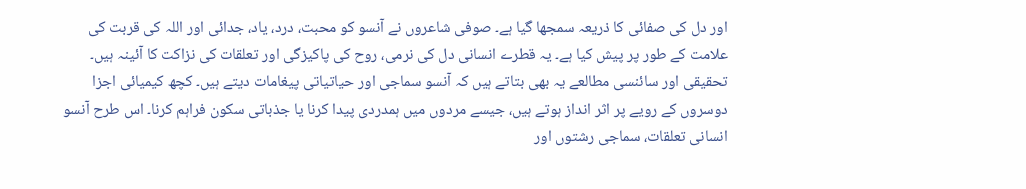اور دل کی صفائی کا ذریعہ سمجھا گیا ہے۔ صوفی شاعروں نے آنسو کو محبت، درد، یاد، جدائی اور اللہ کی قربت کی علامت کے طور پر پیش کیا ہے۔ یہ قطرے انسانی دل کی نرمی، روح کی پاکیزگی اور تعلقات کی نزاکت کا آئینہ ہیں۔
تحقیقی اور سائنسی مطالعے یہ بھی بتاتے ہیں کہ آنسو سماجی اور حیاتیاتی پیغامات دیتے ہیں۔ کچھ کیمیائی اجزا دوسروں کے رویے پر اثر انداز ہوتے ہیں، جیسے مردوں میں ہمدردی پیدا کرنا یا جذباتی سکون فراہم کرنا۔ اس طرح آنسو انسانی تعلقات، سماجی رشتوں اور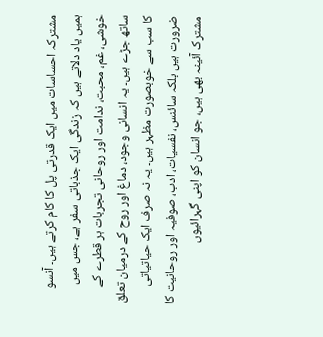مشترکہ احساسات میں ایک قدرتی پل کا کام کرتے ہیں۔ آنسو ہمیں یاد دلاتے ہیں کہ زندگی ایک جذباتی سفر ہے، جس میں خوشی، غم، محبت، ندامت اور روحانی تجربات ہر قطرے کے ساتھ جڑے ہیں۔ یہ انسانی وجود، دماغ اور روح کے درمیان تعلق کا سب سے خوبصورت مظہر ہیں۔ یہ نہ صرف ایک حیاتیاتی ضرورت ہیں بلکہ سائنس، نفسیات، ادب، صوفیہ اور روحانیت کا مشترک آئینہ بھی ہیں، جو انسان کو اپنی گہرائیوں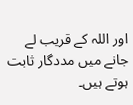اور اللہ کے قریب لے جانے میں مددگار ثابت ہوتے ہیں۔